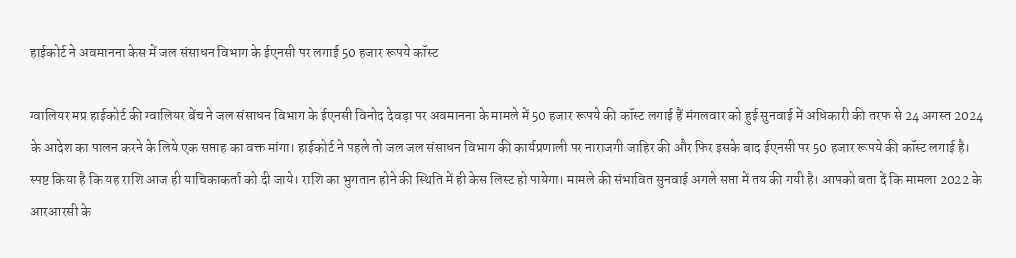हाईकोर्ट ने अवमानना केस में जल संसाधन विभाग के ईएनसी पर लगाई 50 हजार रूपये कॉस्ट

ग्वालियर मप्र हाईकोर्ट की ग्वालियर बेंच ने जल संसाधन विभाग के ईएनसी विनोद देवड़ा पर अवमानना के मामले में 50 हजार रूपये की कॉस्ट लगाई हैं मंगलवार को हुई सुनवाई में अधिकारी की तरफ से 24 अगस्त 2024 के आदेश का पालन करने के लिये एक सप्ताह का वक्त मांगा। हाईकोर्ट ने पहले तो जल जल संसाधन विभाग की कार्यप्रणाली पर नाराजगी जाहिर की और फिर इसके बाद ईएनसी पर 50 हजार रूपये की कॉस्ट लगाई है।
स्पष्ट किया है कि यह राशि आज ही याचिकाकर्ता को दी जाये। राशि का भुगतान होने की स्थिति में ही केस लिस्ट हो पायेगा। मामले की संभावित सुनवाई अगले सप्ता में तय की गयी है। आपको बता दें कि मामला 2022 के आरआरसी के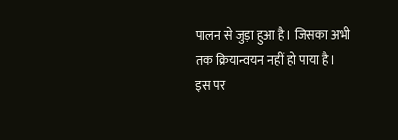पालन से जुड़ा हुआ है। जिसका अभी तक क्रियान्वयन नहीं हो पाया है। इस पर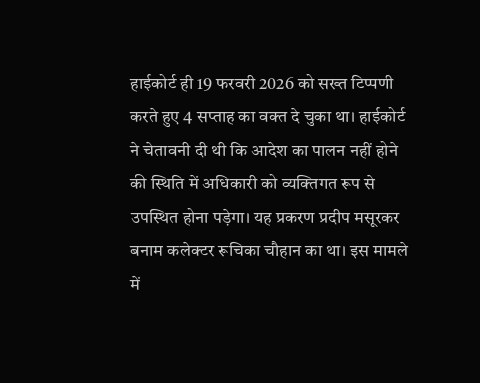हाईकोर्ट ही 19 फरवरी 2026 को सख्त टिप्पणी करते हुए 4 सप्ताह का वक्त दे चुका था। हाईकोर्ट ने चेतावनी दी थी कि आदेश का पालन नहीं होने की स्थिति में अधिकारी को व्यक्तिगत रूप से उपस्थित होना पड़ेगा। यह प्रकरण प्रदीप मसूरकर बनाम कलेक्टर रूचिका चौहान का था। इस मामले में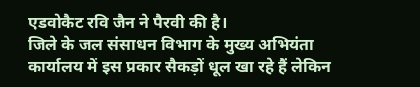एडवोकैट रवि जैन ने पैरवी की है।
जिले के जल संसाधन विभाग के मुख्य अभियंता कार्यालय में इस प्रकार सैकड़ों धूल खा रहे हैं लेकिन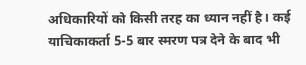अधिकारियों को किसी तरह का ध्यान नहीं है। कई याचिकाकर्ता 5-5 बार स्मरण पत्र देने के बाद भी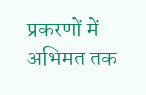प्रकरणों में अभिमत तक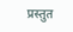प्रस्तुत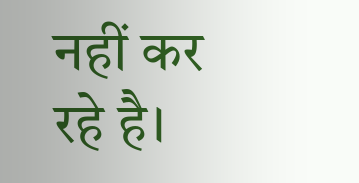नहीं कर रहे है।